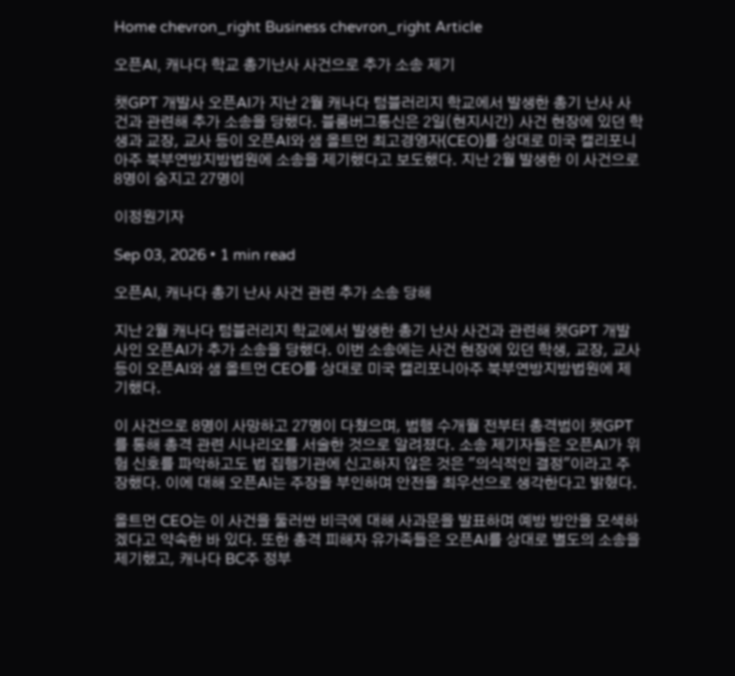Home chevron_right Business chevron_right Article

오픈AI, 캐나다 학교 총기난사 사건으로 추가 소송 제기

챗GPT 개발사 오픈AI가 지난 2월 캐나다 텀블러리지 학교에서 발생한 총기 난사 사건과 관련해 추가 소송을 당했다. 블룸버그통신은 2일(현지시간) 사건 현장에 있던 학생과 교장, 교사 등이 오픈AI와 샘 올트먼 최고경영자(CEO)를 상대로 미국 캘리포니아주 북부연방지방법원에 소송을 제기했다고 보도했다. 지난 2월 발생한 이 사건으로 8명이 숨지고 27명이

이정원기자

Sep 03, 2026 • 1 min read

오픈AI, 캐나다 총기 난사 사건 관련 추가 소송 당해

지난 2월 캐나다 텀블러리지 학교에서 발생한 총기 난사 사건과 관련해 챗GPT 개발사인 오픈AI가 추가 소송을 당했다. 이번 소송에는 사건 현장에 있던 학생, 교장, 교사 등이 오픈AI와 샘 올트먼 CEO를 상대로 미국 캘리포니아주 북부연방지방법원에 제기했다.

이 사건으로 8명이 사망하고 27명이 다쳤으며, 범행 수개월 전부터 총격범이 챗GPT를 통해 총격 관련 시나리오를 서술한 것으로 알려졌다. 소송 제기자들은 오픈AI가 위험 신호를 파악하고도 법 집행기관에 신고하지 않은 것은 "의식적인 결정"이라고 주장했다. 이에 대해 오픈AI는 주장을 부인하며 안전을 최우선으로 생각한다고 밝혔다.

올트먼 CEO는 이 사건을 둘러싼 비극에 대해 사과문을 발표하며 예방 방안을 모색하겠다고 약속한 바 있다. 또한 총격 피해자 유가족들은 오픈AI를 상대로 별도의 소송을 제기했고, 캐나다 BC주 정부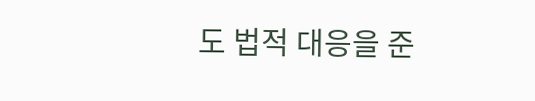도 법적 대응을 준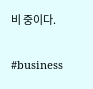비 중이다.

#business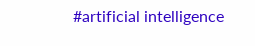#artificial intelligence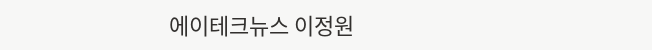에이테크뉴스 이정원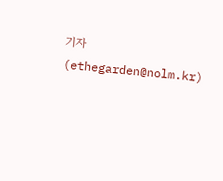기자(ethegarden@nolm.kr)